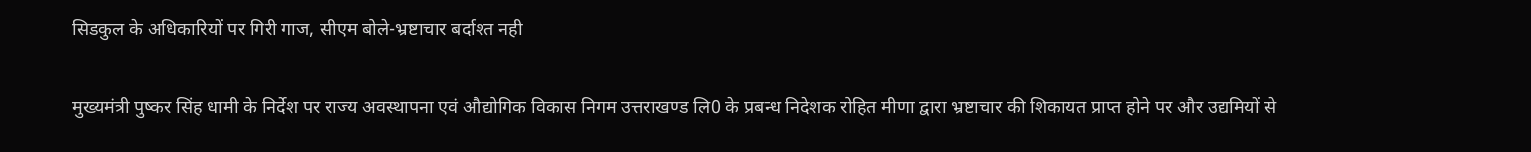सिडकुल के अधिकारियों पर गिरी गाज, सीएम बोले-भ्रष्टाचार बर्दाश्त नही

मुख्यमंत्री पुष्कर सिंह धामी के निर्देश पर राज्य अवस्थापना एवं औद्योगिक विकास निगम उत्तराखण्ड लि0 के प्रबन्ध निदेशक रोहित मीणा द्वारा भ्रष्टाचार की शिकायत प्राप्त होने पर और उद्यमियों से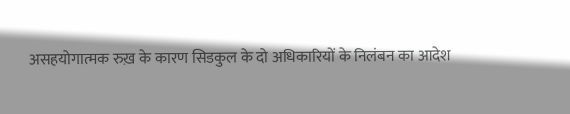असहयोगात्मक रुख़ के कारण सिडकुल के दो अधिकारियों के निलंबन का आदेश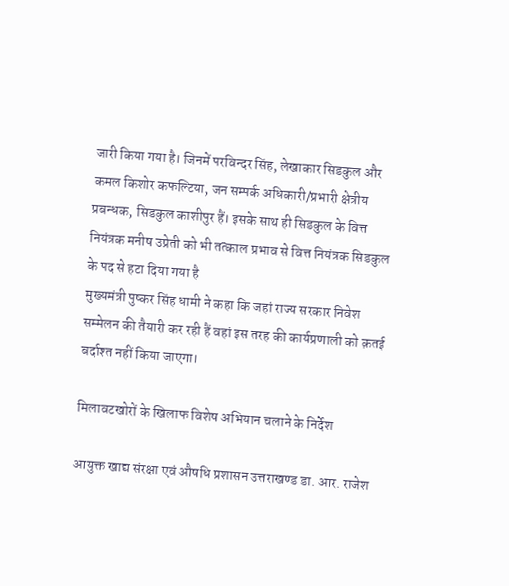जारी किया गया है। जिनमें परविन्दर सिंह, लेखाकार सिडकुल और कमल किशोर कफल्टिया, जन सम्पर्क अधिकारी/प्रभारी क्षेत्रीय प्रबन्धक, सिडकुल काशीपुर हैं। इसके साथ ही सिडकुल के वित्त नियंत्रक मनीष उप्रेती को भी तत्काल प्रभाव से वित्त नियंत्रक सिडकुल के पद से हटा दिया गया है
मुख्यमंत्री पुष्कर सिंह धामी ने कहा कि जहां राज्य सरकार निवेश सम्मेलन की तैयारी कर रही हैं वहां इस तरह की कार्यप्रणाली को क़तई बर्दाश्त नहीं किया जाएगा।

मिलावटखोरों के खिलाफ विशेष अभियान चलाने के निर्देश

आयुक्त खाद्य संरक्षा एवं औषधि प्रशासन उत्तराखण्ड डा. आर. राजेश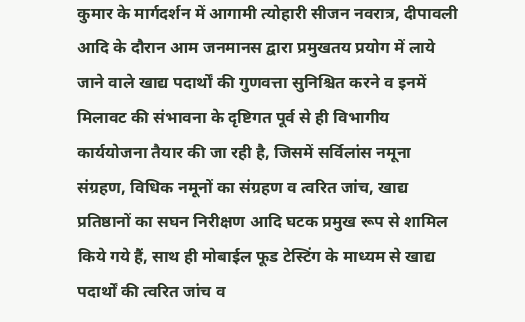कुमार के मार्गदर्शन में आगामी त्योहारी सीजन नवरात्र, दीपावली आदि के दौरान आम जनमानस द्वारा प्रमुखतय प्रयोग में लाये जाने वाले खाद्य पदार्थों की गुणवत्ता सुनिश्चित करने व इनमें मिलावट की संभावना के दृष्टिगत पूर्व से ही विभागीय कार्ययोजना तैयार की जा रही है, जिसमें सर्विलांस नमूना संग्रहण, विधिक नमूनों का संग्रहण व त्वरित जांच, खाद्य प्रतिष्ठानों का सघन निरीक्षण आदि घटक प्रमुख रूप से शामिल किये गये हैं, साथ ही मोबाईल फूड टेस्टिंग के माध्यम से खाद्य पदार्थों की त्वरित जांच व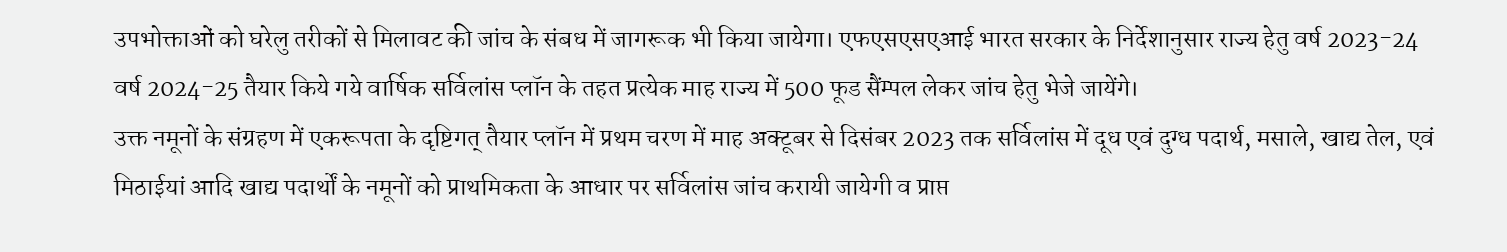उपभोक्ताओं को घरेलु तरीकों से मिलावट की जांच के संबध में जागरूक भी किया जायेगा। एफएसएसएआई भारत सरकार के निर्देशानुसार राज्य हेतु वर्ष 2023-24 वर्ष 2024-25 तैयार किये गये वार्षिक सर्विलांस प्लॉन के तहत प्रत्येक माह राज्य में 500 फूड सैंम्पल लेकर जांच हेतु भेजे जायेंगे।
उक्त नमूनों के संग्रहण में एकरूपता के दृष्टिगत् तैयार प्लॉन में प्रथम चरण में माह अक्टूबर से दिसंबर 2023 तक सर्विलांस में दूध एवं दुग्ध पदार्थ, मसाले, खाद्य तेल, एवं मिठाईयां आदि खाद्य पदार्थों के नमूनों को प्राथमिकता के आधार पर सर्विलांस जांच करायी जायेगी व प्राप्त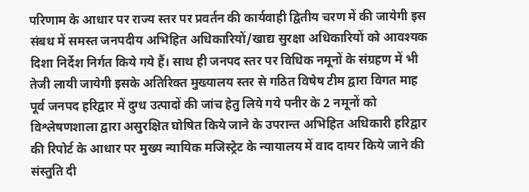परिणाम के आधार पर राज्य स्तर पर प्रवर्तन की कार्यवाही द्वितीय चरण में की जायेगी इस संबध में समस्त जनपदीय अभिहित अधिकारियों/खाद्य सुरक्षा अधिकारियों को आवश्यक दिशा निर्देश निर्गत किये गये हैं। साथ ही जनपद स्तर पर विधिक नमूनों के संग्रहण में भी तेजी लायी जायेगी इसके अतिरिक्त मुख्यालय स्तर से गठित विषेष टीम द्वारा विगत माह पूर्व जनपद हरिद्वार में दुग्ध उत्पादों की जांच हेतु लिये गये पनीर के 2 नमूनों को विश्लेषणशाला द्वारा असुरक्षित घोषित किये जाने के उपरान्त अभिहित अधिकारी हरिद्वार की रिपोर्ट के आधार पर मुख्य न्यायिक मजिस्ट्रेट के न्यायालय में वाद दायर किये जाने की संस्तुति दी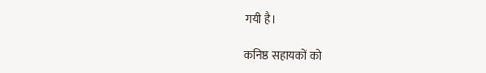गयी है।

कनिष्ठ सहायकों को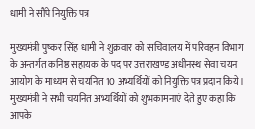धामी ने सौंपे नियुक्ति पत्र

मुख्यमंत्री पुष्कर सिंह धामी ने शुक्रवार को सचिवालय में परिवहन विभाग के अन्तर्गत कनिष्ठ सहायक के पद पर उत्तराखण्ड अधीनस्थ सेवा चयन आयोग के माध्यम से चयनित 10 अभ्यर्थियों को नियुक्ति पत्र प्रदान किये। मुख्यमंत्री ने सभी चयनित अभ्यर्थियों को शुभकामनाएं देते हुए कहा कि आपके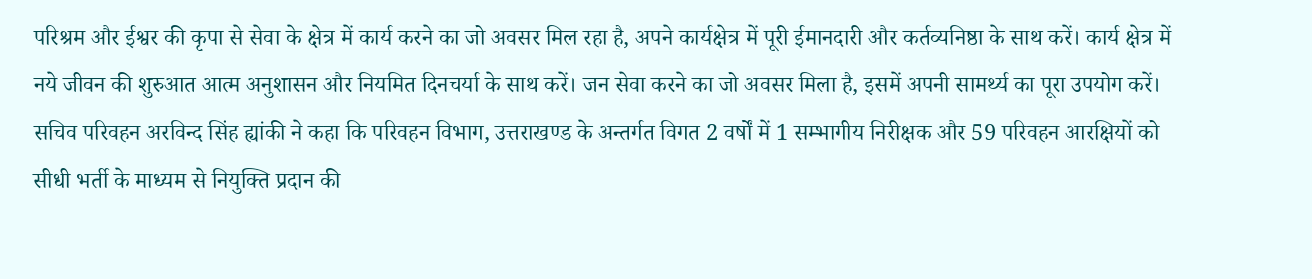परिश्रम और ईश्वर की कृपा से सेवा के क्षेत्र में कार्य करने का जो अवसर मिल रहा है, अपने कार्यक्षेत्र में पूरी ईमानदारी और कर्तव्यनिष्ठा के साथ करें। कार्य क्षेत्र में नये जीवन की शुरुआत आत्म अनुशासन और नियमित दिनचर्या के साथ करें। जन सेवा करने का जो अवसर मिला है, इसमें अपनी सामर्थ्य का पूरा उपयोग करें।
सचिव परिवहन अरविन्द सिंह ह्यांकी ने कहा कि परिवहन विभाग, उत्तराखण्ड के अन्तर्गत विगत 2 वर्षों में 1 सम्भागीय निरीक्षक और 59 परिवहन आरक्षियों को सीधी भर्ती के माध्यम से नियुक्ति प्रदान की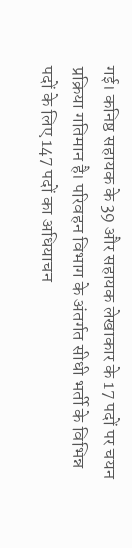गई। कनिष्ठ सहायक के 39 और सहायक लेखाकार के 17 पदों पर चयन प्रक्रिया गतिमान है। परिवहन विभाग के अंतर्गत सीधी भर्ती के विभिन्न पदों के लिए 147 पदों का अधियाचन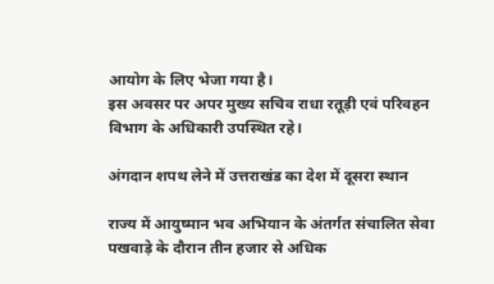आयोग के लिए भेजा गया है।
इस अवसर पर अपर मुख्य सचिव राधा रतूड़ी एवं परिवहन विभाग के अधिकारी उपस्थित रहे।

अंगदान शपथ लेने में उत्तराखंड का देश में दूसरा स्थान

राज्य में आयुष्मान भव अभियान के अंतर्गत संचालित सेवा पखवाड़े के दौरान तीन हजार से अधिक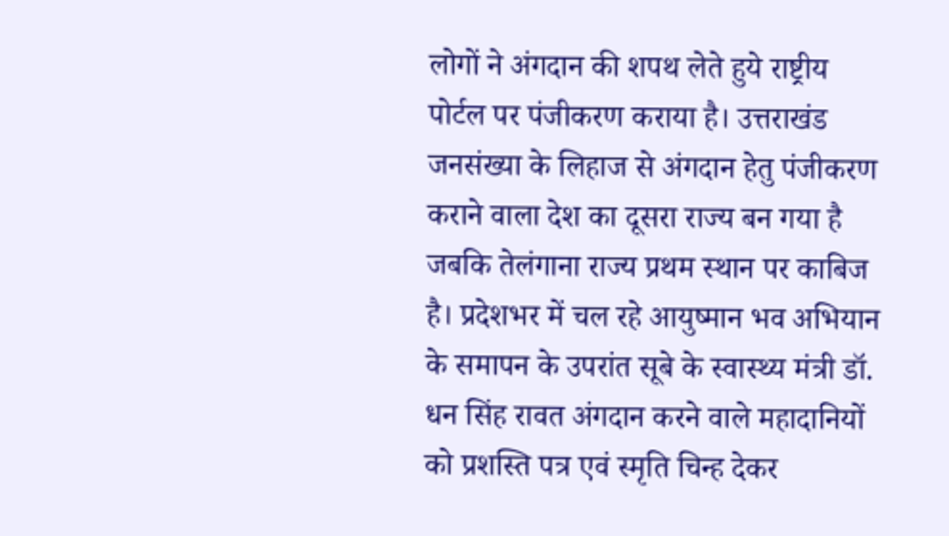लोगों ने अंगदान की शपथ लेते हुये राष्ट्रीय पोर्टल पर पंजीकरण कराया है। उत्तराखंड जनसंख्या के लिहाज से अंगदान हेतु पंजीकरण कराने वाला देश का दूसरा राज्य बन गया है जबकि तेलंगाना राज्य प्रथम स्थान पर काबिज है। प्रदेशभर में चल रहे आयुष्मान भव अभियान के समापन के उपरांत सूबे के स्वास्थ्य मंत्री डॉ. धन सिंह रावत अंगदान करने वाले महादानियों को प्रशस्ति पत्र एवं स्मृति चिन्ह देकर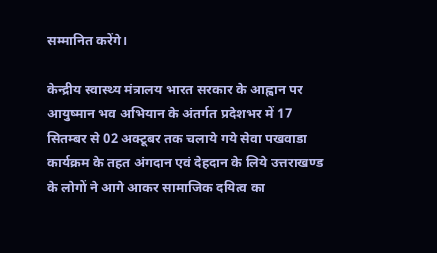सम्मानित करेंगे।

केन्द्रीय स्वास्थ्य मंत्रालय भारत सरकार के आह्वान पर आयुष्मान भव अभियान के अंतर्गत प्रदेशभर में 17 सितम्बर से 02 अक्टूबर तक चलाये गये सेवा पखवाडा कार्यक्रम के तहत अंगदान एवं देहदान के लिये उत्तराखण्ड के लोगों ने आगे आकर सामाजिक दयित्व का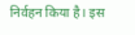निर्वहन किया है। इस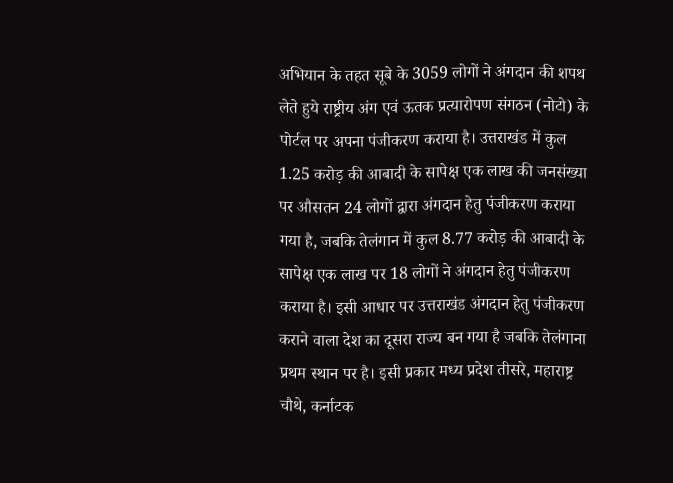अभियान के तहत सूबे के 3059 लोगों ने अंगदान की शपथ लेते हुये राष्ट्रीय अंग एवं ऊतक प्रत्यारोपण संगठन (नोटो) के पोर्टल पर अपना पंजीकरण कराया है। उत्तराखंड में कुल 1.25 करोड़ की आबादी के सापेक्ष एक लाख की जनसंख्या पर औसतन 24 लोगों द्वारा अंगदान हेतु पंजीकरण कराया गया है, जबकि तेलंगान में कुल 8.77 करोड़ की आबादी के सापेक्ष एक लाख पर 18 लोगों ने अंगदान हेतु पंजीकरण कराया है। इसी आधार पर उत्तराखंड अंगदान हेतु पंजीकरण कराने वाला देश का दूसरा राज्य बन गया है जबकि तेलंगाना प्रथम स्थान पर है। इसी प्रकार मध्य प्रदेश तीसरे, महाराष्ट्र चौथे, कर्नाटक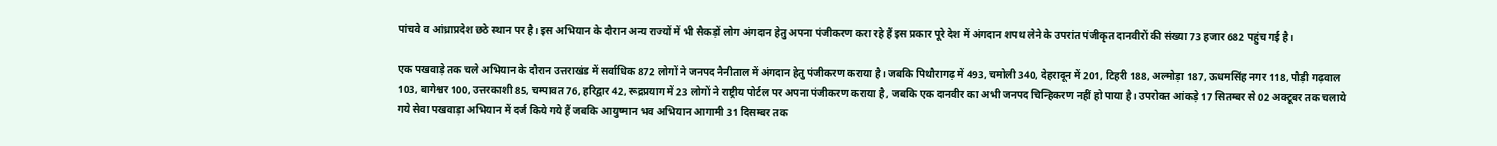पांचवे व आंध्राप्रदेश छठे स्थान पर है। इस अभियान के दौरान अन्य राज्यों में भी सैकड़ों लोग अंगदान हेतु अपना पंजीकरण करा रहे हैं इस प्रकार पूरे देश में अंगदान शपथ लेने के उपरांत पंजीकृत दानवीरों की संख्या 73 हजार 682 पहुंच गई है।

एक पखवाड़े तक चले अभियान के दौरान उत्तराखंड में सर्वाधिक 872 लोगों ने जनपद नैनीताल में अंगदान हेतु पंजीकरण कराया है। जबकि पिथौरागढ़ में 493, चमोली 340, देहरादून में 201, टिहरी 188, अल्मोड़ा 187, ऊधमसिंह नगर 118, पौड़ी गढ़वाल 103, बागेश्वर 100, उत्तरकाशी 85, चम्पावत 76, हरिद्वार 42, रूद्रप्रयाग में 23 लोगों ने राष्ट्रीय पोर्टल पर अपना पंजीकरण कराया है, जबकि एक दानवीर का अभी जनपद चिन्हिकरण नहीं हो पाया है। उपरोक्त आंकड़े 17 सितम्बर से 02 अक्टूबर तक चलाये गये सेवा पखवाड़ा अभियान में दर्ज किये गये हैं जबकि आयुष्मान भव अभियान आगामी 31 दिसम्बर तक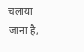चलाया जाना है,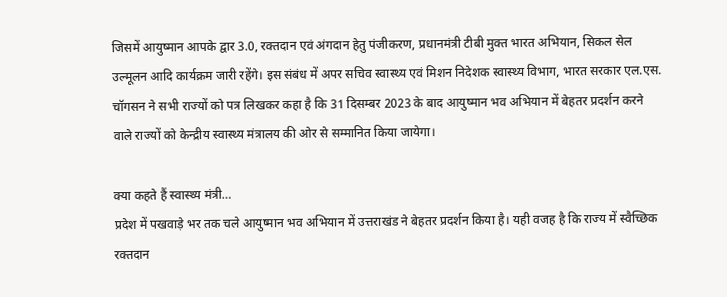जिसमें आयुष्मान आपके द्वार 3.0, रक्तदान एवं अंगदान हेतु पंजीकरण, प्रधानमंत्री टीबी मुक्त भारत अभियान, सिकल सेल उल्मूलन आदि कार्यक्रम जारी रहेंगे। इस संबंध में अपर सचिव स्वास्थ्य एवं मिशन निदेशक स्वास्थ्य विभाग, भारत सरकार एल.एस. चॉगसन ने सभी राज्यों को पत्र लिखकर कहा है कि 31 दिसम्बर 2023 के बाद आयुष्मान भव अभियान में बेहतर प्रदर्शन करने वाले राज्यों को केन्द्रीय स्वास्थ्य मंत्रालय की ओर से सम्मानित किया जायेगा।

क्या कहते हैं स्वास्थ्य मंत्री…
प्रदेश में पखवाड़े भर तक चले आयुष्मान भव अभियान में उत्तराखंड ने बेहतर प्रदर्शन किया है। यही वजह है कि राज्य में स्वैच्छिक रक्तदान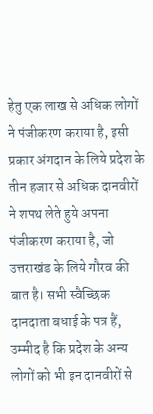हेतु एक लाख से अधिक लोगों ने पंजीकरण कराया है, इसी प्रकार अंगदान के लिये प्रदेश के तीन हजार से अधिक दानवीरों ने शपथ लेते हुये अपना पंजीकरण कराया है, जो उत्तराखंड के लिये गौरव की बात है। सभी स्वैच्छिक दानदाता बधाई के पत्र हैं, उम्मीद है कि प्रदेश के अन्य लोगों को भी इन दानवीरों से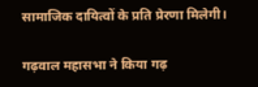सामाजिक दायित्वों के प्रति प्रेरणा मिलेगी।

गढ़वाल महासभा ने किया गढ़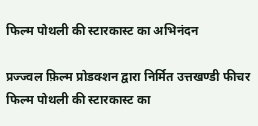फिल्म पोथली की स्टारकास्ट का अभिनंदन

प्रज्ज्वल फ़िल्म प्रोडक्शन द्वारा निर्मित उत्तखण्डी फीचर फिल्म पोथली की स्टारकास्ट का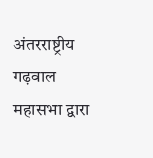अंतरराष्ट्रीय गढ़वाल महासभा द्वारा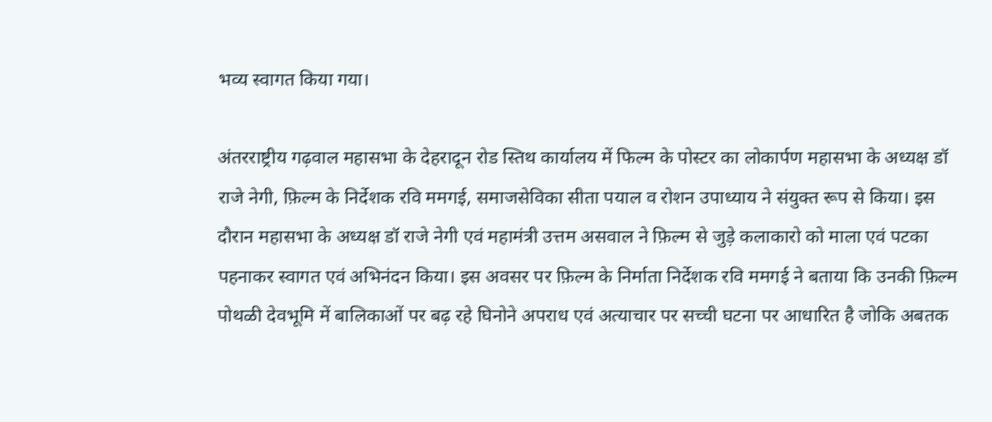भव्य स्वागत किया गया।

अंतरराष्ट्रीय गढ़वाल महासभा के देहरादून रोड स्तिथ कार्यालय में फिल्म के पोस्टर का लोकार्पण महासभा के अध्यक्ष डॉ राजे नेगी, फ़िल्म के निर्देशक रवि ममगई, समाजसेविका सीता पयाल व रोशन उपाध्याय ने संयुक्त रूप से किया। इस दौरान महासभा के अध्यक्ष डॉ राजे नेगी एवं महामंत्री उत्तम असवाल ने फ़िल्म से जुड़े कलाकारो को माला एवं पटका पहनाकर स्वागत एवं अभिनंदन किया। इस अवसर पर फ़िल्म के निर्माता निर्देशक रवि ममगई ने बताया कि उनकी फ़िल्म पोथळी देवभूमि में बालिकाओं पर बढ़ रहे घिनोने अपराध एवं अत्याचार पर सच्ची घटना पर आधारित है जोकि अबतक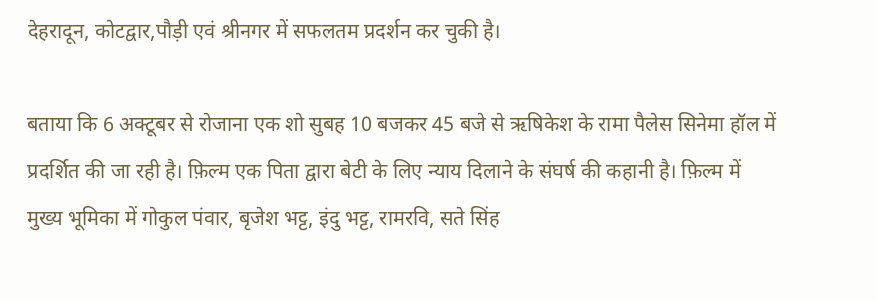देहरादून, कोटद्वार,पौड़ी एवं श्रीनगर में सफलतम प्रदर्शन कर चुकी है।

बताया कि 6 अक्टूबर से रोजाना एक शो सुबह 10 बजकर 45 बजे से ऋषिकेश के रामा पैलेस सिनेमा हॉल में प्रदर्शित की जा रही है। फ़िल्म एक पिता द्वारा बेटी के लिए न्याय दिलाने के संघर्ष की कहानी है। फ़िल्म में मुख्य भूमिका में गोकुल पंवार, बृजेश भट्ट, इंदु भट्ट, रामरवि, सते सिंह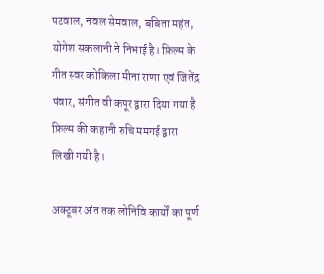पटवाल, नवल सेमवाल, बबिता महंत, योगेश सकलानी ने निभाई है। फ़िल्म के गीत स्वर कोकिला मीना राणा एवं जितेंद्र पंवार, संगीत वी कपूर द्वारा दिया गया है फ़िल्म की कहानी रुचि ममगई द्वारा लिखी गयी है।

अक्टूबर अंत तक लोनिवि कार्यों का पूर्ण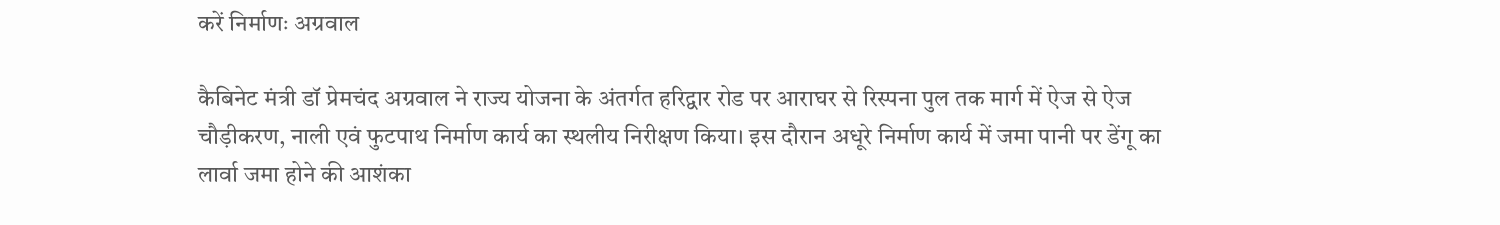करें निर्माणः अग्रवाल

कैबिनेट मंत्री डॉ प्रेमचंद अग्रवाल ने राज्य योजना के अंतर्गत हरिद्वार रोड पर आराघर से रिस्पना पुल तक मार्ग में ऐज से ऐज चौड़ीकरण, नाली एवं फुटपाथ निर्माण कार्य का स्थलीय निरीक्षण किया। इस दौरान अधूरे निर्माण कार्य में जमा पानी पर डेंगू का लार्वा जमा होने की आशंका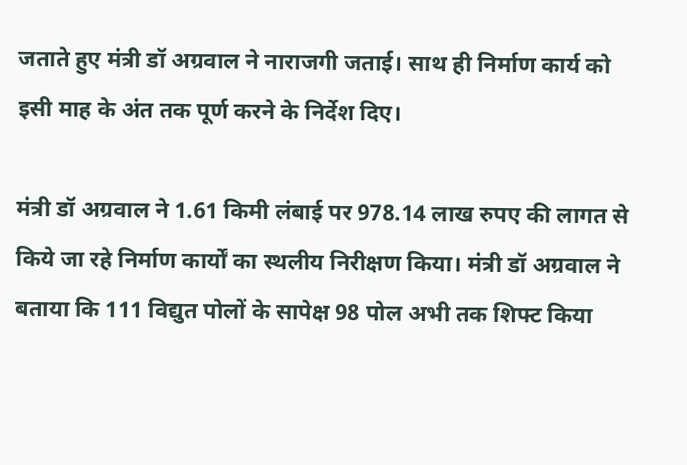जताते हुए मंत्री डॉ अग्रवाल ने नाराजगी जताई। साथ ही निर्माण कार्य को इसी माह के अंत तक पूर्ण करने के निर्देश दिए।

मंत्री डॉ अग्रवाल ने 1.61 किमी लंबाई पर 978.14 लाख रुपए की लागत से किये जा रहे निर्माण कार्यों का स्थलीय निरीक्षण किया। मंत्री डॉ अग्रवाल ने बताया कि 111 विद्युत पोलों के सापेक्ष 98 पोल अभी तक शिफ्ट किया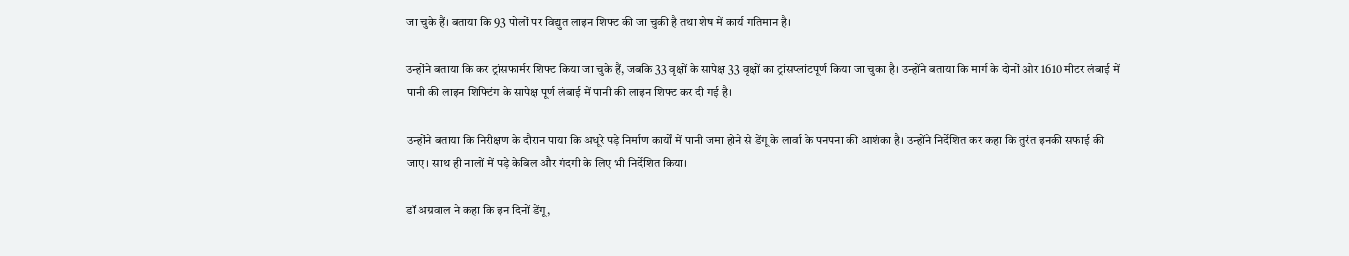जा चुके हैं। बताया कि 93 पोलों पर विद्युत लाइन शिफ्ट की जा चुकी है तथा शेष में कार्य गतिमान है।

उन्होंने बताया कि कर ट्रांसफार्मर शिफ्ट किया जा चुके हैं, जबकि 33 वृक्षों के सापेक्ष 33 वृक्षों का ट्रांसप्लांटपूर्ण किया जा चुका है। उन्होंने बताया कि मार्ग के दोनों ओर 1610 मीटर लंबाई में पानी की लाइन शिफ्टिंग के सापेक्ष पूर्ण लंबाई में पानी की लाइन शिफ्ट कर दी गई है।

उन्होंने बताया कि निरीक्षण के दौरान पाया कि अधूरे पड़े निर्माण कार्यों में पानी जमा होने से डेंगू के लार्वा के पनपना की आशंका है। उन्होंने निर्देशित कर कहा कि तुरंत इनकी सफाई की जाए। साथ ही नालों में पड़े केबिल और गंदगी के लिए भी निर्देशित किया।

डॉ अग्रवाल ने कहा कि इन दिनों डेंगू,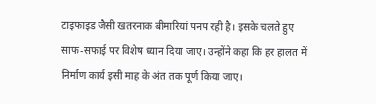टाइफाइड जैसी खतरनाक बीमारियां पनप रही है। इसके चलते हुए साफ-सफाई पर विशेष ध्यान दिया जाए। उन्होंने कहा कि हर हालत में निर्माण कार्य इसी माह के अंत तक पूर्ण किया जाए।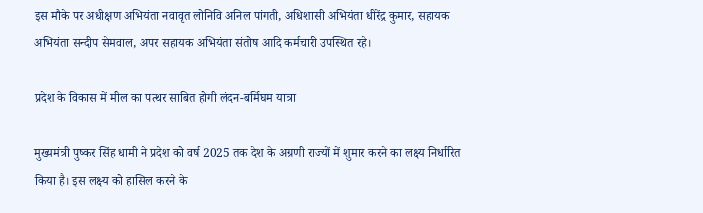इस मौके पर अधीक्षण अभियंता नवावृत लोनिवि अनिल पांगती, अधिशासी अभियंता धीरेंद्र कुमार, सहायक अभियंता सन्दीप सेमवाल, अपर सहायक अभियंता संतोष आदि कर्मचारी उपस्थित रहे।

प्रदेश के विकास में मील का पत्थर साबित होगी लंदन-बर्मिघम यात्रा

मुख्यमंत्री पुष्कर सिंह धामी ने प्रदेश को वर्ष 2025 तक देश के अग्रणी राज्यों में शुमार करने का लक्ष्य निर्धारित किया है। इस लक्ष्य को हासिल करने के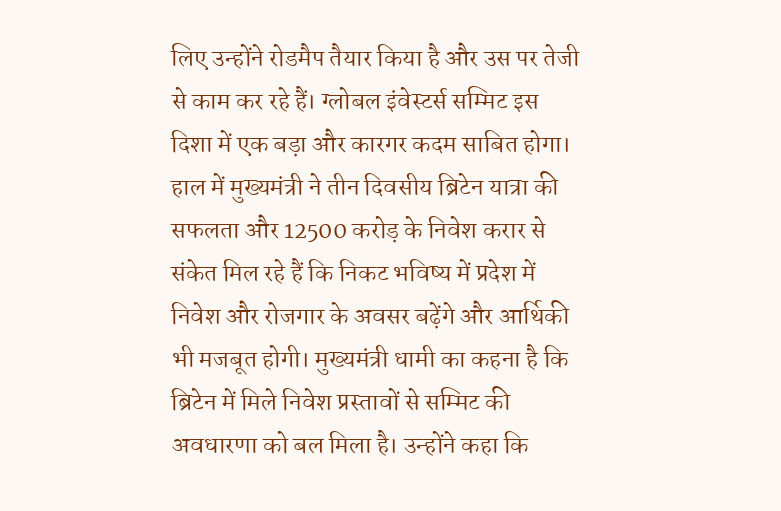लिए उन्होंने रोडमैप तैयार किया है और उस पर तेजी से काम कर रहे हैं। ग्लोबल इंवेस्टर्स सम्मिट इस दिशा में एक बड़ा और कारगर कदम साबित होगा। हाल में मुख्यमंत्री ने तीन दिवसीय ब्रिटेन यात्रा की सफलता और 12500 करोड़ के निवेश करार से संकेत मिल रहे हैं कि निकट भविष्य में प्रदेश में निवेश और रोजगार के अवसर बढ़ेंगे और आर्थिकी भी मजबूत होगी। मुख्यमंत्री धामी का कहना है कि ब्रिटेन में मिले निवेश प्रस्तावों से सम्मिट की अवधारणा को बल मिला है। उन्होंने कहा कि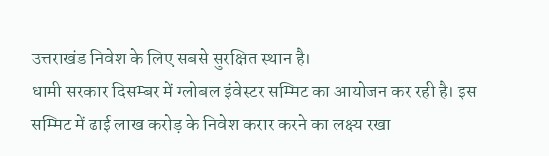उत्तराखंड निवेश के लिए सबसे सुरक्षित स्थान है।
धामी सरकार दिसम्बर में ग्लोबल इंवेस्टर सम्मिट का आयोजन कर रही है। इस सम्मिट में ढाई लाख करोड़ के निवेश करार करने का लक्ष्य रखा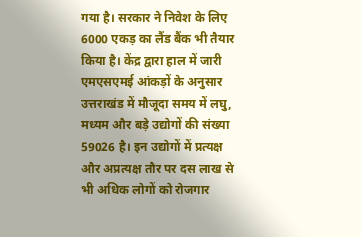गया है। सरकार ने निवेश के लिए 6000 एकड़ का लैंड बैंक भी तैयार किया है। केंद्र द्वारा हाल में जारी एमएसएमई आंकड़ों के अनुसार उत्तराखंड में मौजूदा समय में लघु, मध्यम और बड़े उद्योगों की संख्या 59026 है। इन उद्योगों में प्रत्यक्ष और अप्रत्यक्ष तौर पर दस लाख से भी अधिक लोगों को रोजगार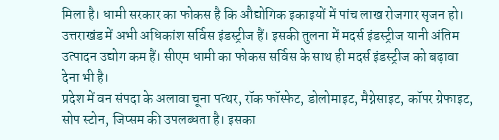मिला है। धामी सरकार का फोकस है कि औद्योगिक इकाइयों में पांच लाख रोजगार सृजन हो। उत्तराखंड में अभी अधिकांश सर्विस इंडस्ट्रीज हैं। इसकी तुलना में मदर्स इंडस्ट्रीज यानी अंतिम उत्पादन उद्योग कम हैं। सीएम धामी का फोकस सर्विस के साथ ही मदर्स इंडस्ट्रीज को बढ़ावा देना भी है।
प्रदेश में वन संपदा के अलावा चूना पत्थर, रॉक फॉस्फेट, डोलोमाइट, मैग्नेसाइट, कॉपर ग्रेफाइट, सोप स्टोन, जिप्सम की उपलब्धता है। इसका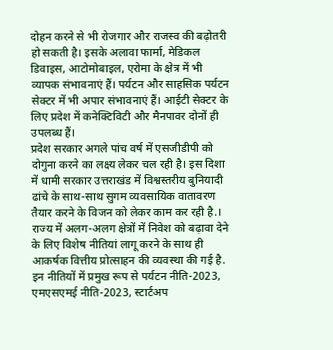दोहन करने से भी रोजगार और राजस्व की बढ़ोतरी हो सकती है। इसके अलावा फार्मा, मेडिकल डिवाइस, आटोमोबाइल, एरोमा के क्षेत्र में भी व्यापक संभावनाएं हैं। पर्यटन और साहसिक पर्यटन सेक्टर में भी अपार संभावनाएं हैं। आईटी सेक्टर के लिए प्रदेश में कनेक्टिविटी और मैनपावर दोनों ही उपलब्ध हैं।
प्रदेश सरकार अगले पांच वर्ष में एसजीडीपी को दोगुना करने का लक्ष्य लेकर चल रही है। इस दिशा में धामी सरकार उत्तराखंड में विश्वस्तरीय बुनियादी ढांचे के साथ-साथ सुगम व्यवसायिक वातावरण तैयार करने के विजन को लेकर काम कर रही है.। राज्य में अलग-अलग क्षेत्रों में निवेश को बढ़ावा देने के लिए विशेष नीतियां लागू करने के साथ ही आकर्षक वित्तीय प्रोत्साहन की व्यवस्था की गई है. इन नीतियों में प्रमुख रूप से पर्यटन नीति-2023, एमएसएमई नीति-2023, स्टार्टअप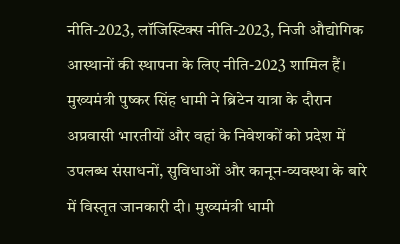नीति-2023, लॉजिस्टिक्स नीति-2023, निजी औद्योगिक आस्थानों की स्थापना के लिए नीति-2023 शामिल हैं।
मुख्यमंत्री पुष्कर सिंह धामी ने ब्रिटेन यात्रा के दौरान अप्रवासी भारतीयों और वहां के निवेशकों को प्रदेश में उपलब्ध संसाधनों, सुविधाओं और कानून-व्यवस्था के बारे में विस्तृत जानकारी दी। मुख्यमंत्री धामी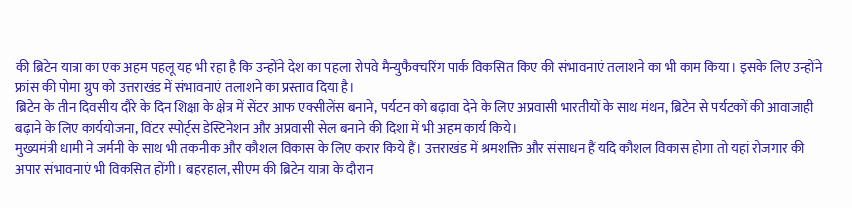की ब्रिटेन यात्रा का एक अहम पहलू यह भी रहा है कि उन्होंने देश का पहला रोपवे मैन्युफैक्चरिंग पार्क विकसित किए की संभावनाएं तलाशने का भी काम किया। इसके लिए उन्होंने फ्रांस की पोमा ग्रुप को उत्तराखंड में संभावनाएं तलाशने का प्रस्ताव दिया है।
ब्रिटेन के तीन दिवसीय दौरे के दिन शिक्षा के क्षेत्र में सेंटर आफ एक्सीलेंस बनाने, पर्यटन को बढ़ावा देने के लिए अप्रवासी भारतीयों के साथ मंथन, ब्रिटेन से पर्यटकों की आवाजाही बढ़ाने के लिए कार्ययोजना, विंटर स्पोर्ट्स डेस्टिनेशन और अप्रवासी सेल बनाने की दिशा में भी अहम कार्य किये।
मुख्यमंत्री धामी ने जर्मनी के साथ भी तकनीक और कौशल विकास के लिए करार किये हैं। उत्तराखंड में श्रमशक्ति और संसाधन हैं यदि कौशल विकास होगा तो यहां रोजगार की अपार संभावनाएं भी विकसित होंगी। बहरहाल, सीएम की ब्रिटेन यात्रा के दौरान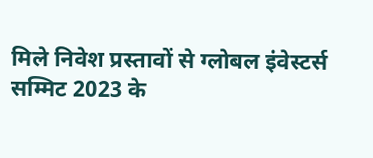मिले निवेश प्रस्तावों से ग्लोबल इंवेस्टर्स सम्मिट 2023 के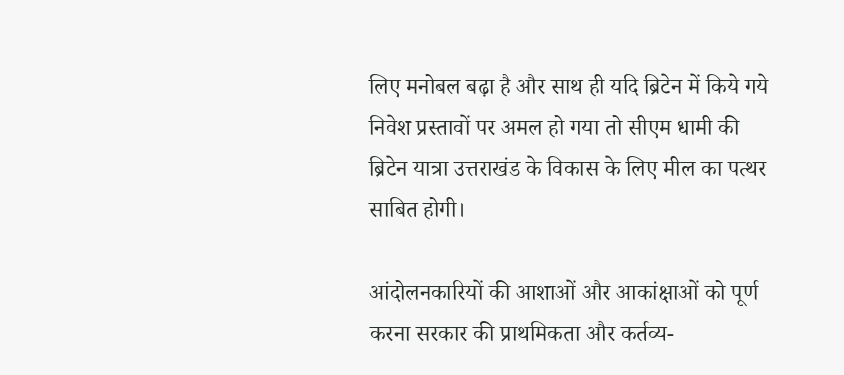लिए मनोबल बढ़ा है और साथ ही यदि ब्रिटेन में किये गये निवेश प्रस्तावों पर अमल हो गया तो सीएम धामी की ब्रिटेन यात्रा उत्तराखंड के विकास के लिए मील का पत्थर साबित होगी।

आंदोलनकारियों की आशाओं और आकांक्षाओं को पूर्ण करना सरकार की प्राथमिकता और कर्तव्य-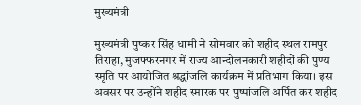मुख्यमंत्री

मुख्यमंत्री पुष्कर सिंह धामी ने सोमवार को शहीद स्थल रामपुर तिराहा, मुजफ्फरनगर में राज्य आन्दोलनकारी शहीदों की पुण्य स्मृति पर आयोजित श्रद्धांजलि कार्यक्रम में प्रतिभाग किया। इस अवसर पर उन्होंने शहीद स्मारक पर पुष्पांजलि अर्पित कर शहीद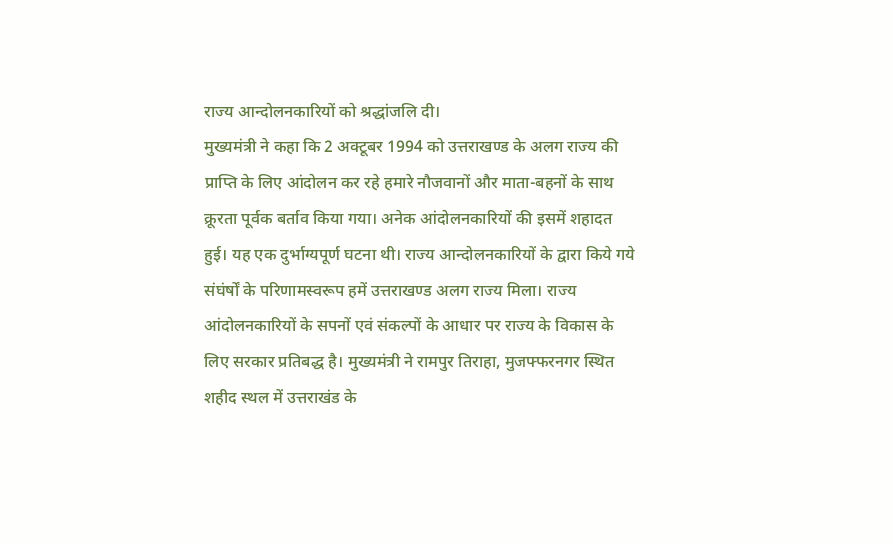राज्य आन्दोलनकारियों को श्रद्धांजलि दी।
मुख्यमंत्री ने कहा कि 2 अक्टूबर 1994 को उत्तराखण्ड के अलग राज्य की प्राप्ति के लिए आंदोलन कर रहे हमारे नौजवानों और माता-बहनों के साथ क्रूरता पूर्वक बर्ताव किया गया। अनेक आंदोलनकारियों की इसमें शहादत हुई। यह एक दुर्भाग्यपूर्ण घटना थी। राज्य आन्दोलनकारियों के द्वारा किये गये संघंर्षों के परिणामस्वरूप हमें उत्तराखण्ड अलग राज्य मिला। राज्य आंदोलनकारियों के सपनों एवं संकल्पों के आधार पर राज्य के विकास के लिए सरकार प्रतिबद्ध है। मुख्यमंत्री ने रामपुर तिराहा, मुजफ्फरनगर स्थित शहीद स्थल में उत्तराखंड के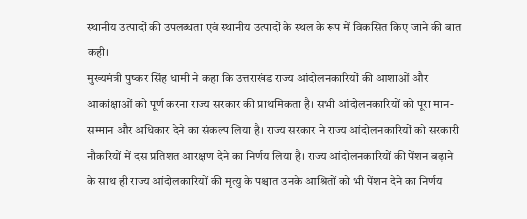स्थानीय उत्पादों की उपलब्धता एवं स्थानीय उत्पादों के स्थल के रूप में विकसित किए जाने की बात कही।
मुख्यमंत्री पुष्कर सिंह धामी ने कहा कि उत्तराखंड राज्य आंदोलनकारियों की आशाओं और आकांक्षाओं को पूर्ण करना राज्य सरकार की प्राथमिकता है। सभी आंदोलनकारियों को पूरा मान-सम्मान और अधिकार देने का संकल्प लिया है। राज्य सरकार ने राज्य आंदोलनकारियों को सरकारी नौकरियों में दस प्रतिशत आरक्षण देने का निर्णय लिया है। राज्य आंदोलनकारियों की पेंशन बढ़ाने के साथ ही राज्य आंदोलकारियों की मृत्यु के पश्चात उनके आश्रितों को भी पेंशन देने का निर्णय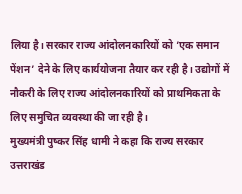लिया है। सरकार राज्य आंदोलनकारियों को ’एक समान पेंशन’ देने के लिए कार्ययोजना तैयार कर रही है। उद्योगों में नौकरी के लिए राज्य आंदोलनकारियों को प्राथमिकता के लिए समुचित व्यवस्था की जा रही है।
मुख्यमंत्री पुष्कर सिंह धामी ने कहा कि राज्य सरकार उत्तराखंड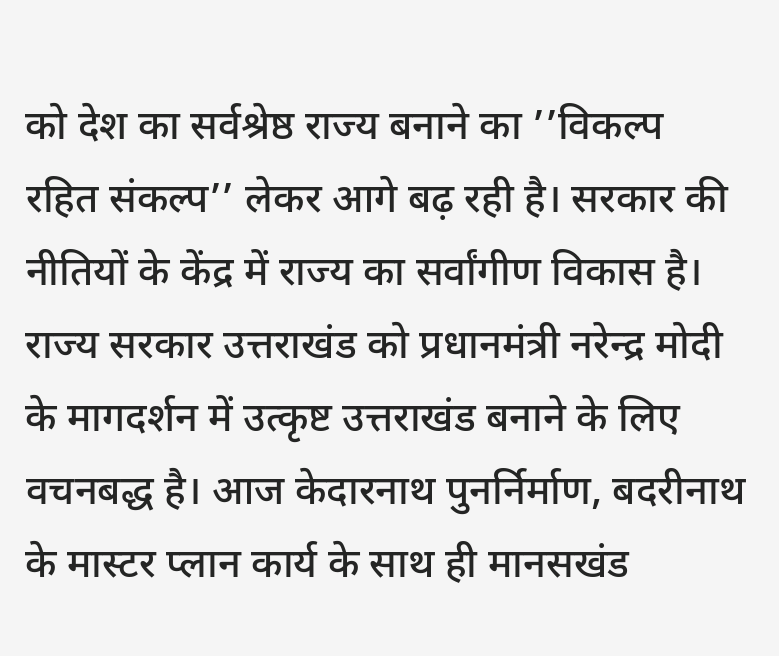को देश का सर्वश्रेष्ठ राज्य बनाने का ’’विकल्प रहित संकल्प’’ लेकर आगे बढ़ रही है। सरकार की नीतियों के केंद्र में राज्य का सर्वांगीण विकास है। राज्य सरकार उत्तराखंड को प्रधानमंत्री नरेन्द्र मोदी के मागदर्शन में उत्कृष्ट उत्तराखंड बनाने के लिए वचनबद्ध है। आज केदारनाथ पुनर्निर्माण, बदरीनाथ के मास्टर प्लान कार्य के साथ ही मानसखंड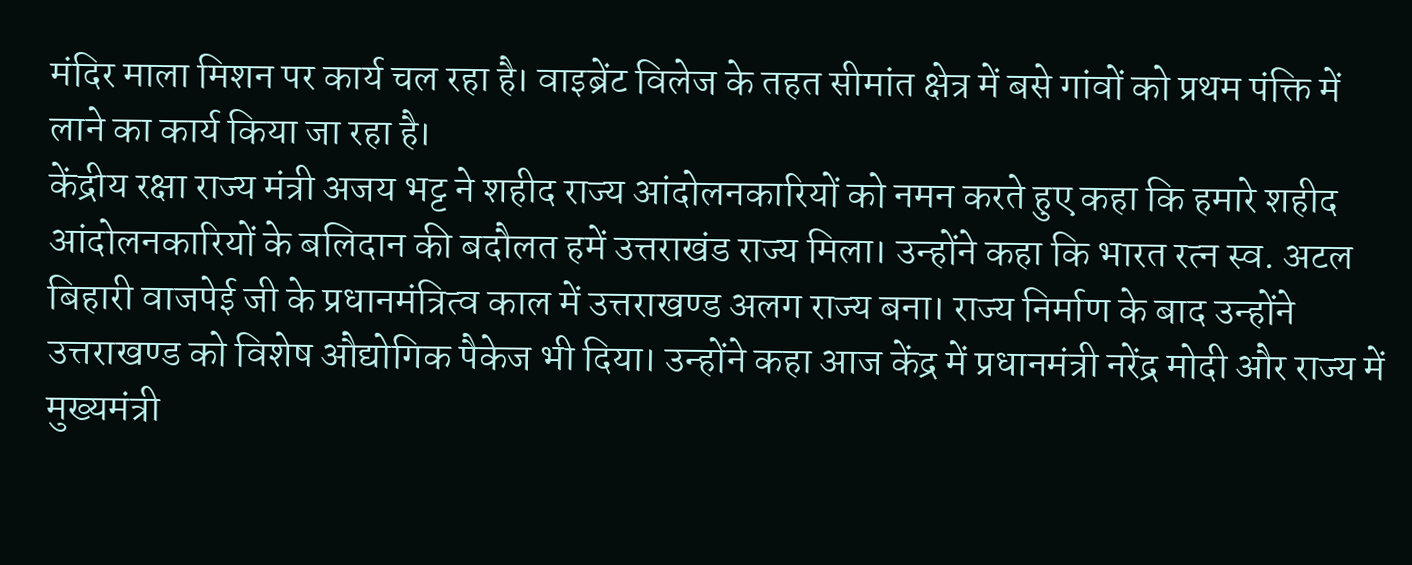मंदिर माला मिशन पर कार्य चल रहा है। वाइब्रेंट विलेज के तहत सीमांत क्षेत्र में बसे गांवों को प्रथम पंक्ति में लाने का कार्य किया जा रहा है।
केंद्रीय रक्षा राज्य मंत्री अजय भट्ट ने शहीद राज्य आंदोलनकारियों को नमन करते हुए कहा कि हमारे शहीद आंदोलनकारियों के बलिदान की बदौलत हमें उत्तराखंड राज्य मिला। उन्होंने कहा कि भारत रत्न स्व. अटल बिहारी वाजपेई जी के प्रधानमंत्रित्व काल में उत्तराखण्ड अलग राज्य बना। राज्य निर्माण के बाद उन्होंने उत्तराखण्ड को विशेष औद्योगिक पैकेज भी दिया। उन्होंने कहा आज केंद्र में प्रधानमंत्री नरेंद्र मोदी और राज्य में मुख्यमंत्री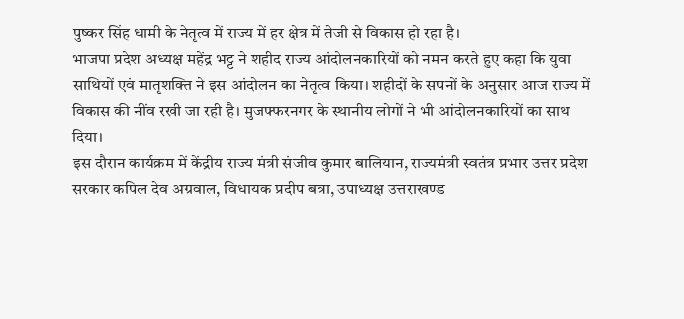पुष्कर सिंह धामी के नेतृत्व में राज्य में हर क्षेत्र में तेजी से विकास हो रहा है।
भाजपा प्रदेश अध्यक्ष महेंद्र भट्ट ने शहीद राज्य आंदोलनकारियों को नमन करते हुए कहा कि युवा साथियों एवं मातृशक्ति ने इस आंदोलन का नेतृत्व किया। शहीदों के सपनों के अनुसार आज राज्य में विकास की नींव रखी जा रही है। मुजफ्फरनगर के स्थानीय लोगों ने भी आंदोलनकारियों का साथ दिया।
इस दौरान कार्यक्रम में केंद्रीय राज्य मंत्री संजीव कुमार बालियान, राज्यमंत्री स्वतंत्र प्रभार उत्तर प्रदेश सरकार कपिल देव अग्रवाल, विधायक प्रदीप बत्रा, उपाध्यक्ष उत्तराखण्ड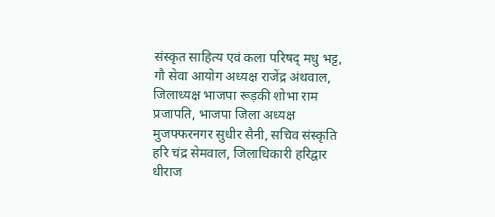संस्कृत साहित्य एवं कला परिषद् मधु भट्ट, गौ सेवा आयोग अध्यक्ष राजेंद्र अंथवाल, जिलाध्यक्ष भाजपा रूड़की शोभा राम प्रजापति, भाजपा जिला अध्यक्ष मुजफ्फरनगर सुधीर सैनी, सचिव संस्कृति हरि चंद्र सेमवाल, जिलाधिकारी हरिद्वार धीराज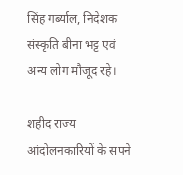सिंह गर्ब्याल, निदेशक संस्कृति बीना भट्ट एवं अन्य लोग मौजूद रहे।

शहीद राज्य आंदोलनकारियों के सपने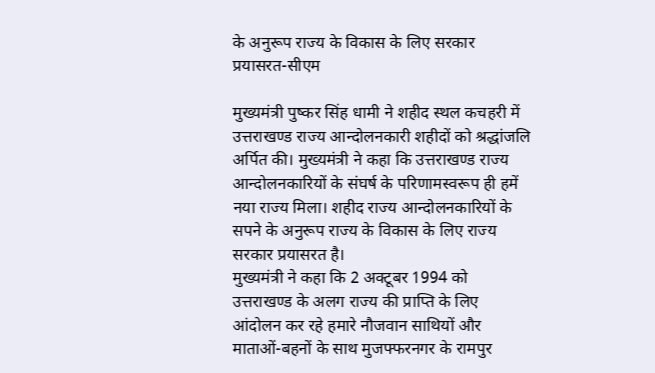के अनुरूप राज्य के विकास के लिए सरकार प्रयासरत-सीएम

मुख्यमंत्री पुष्कर सिंह धामी ने शहीद स्थल कचहरी में उत्तराखण्ड राज्य आन्दोलनकारी शहीदों को श्रद्धांजलि अर्पित की। मुख्यमंत्री ने कहा कि उत्तराखण्ड राज्य आन्दोलनकारियों के संघर्ष के परिणामस्वरूप ही हमें नया राज्य मिला। शहीद राज्य आन्दोलनकारियों के सपने के अनुरूप राज्य के विकास के लिए राज्य सरकार प्रयासरत है।
मुख्यमंत्री ने कहा कि 2 अक्टूबर 1994 को उत्तराखण्ड के अलग राज्य की प्राप्ति के लिए आंदोलन कर रहे हमारे नौजवान साथियों और माताओं-बहनों के साथ मुजफ्फरनगर के रामपुर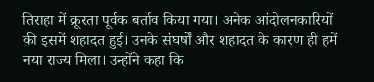तिराहा में क्रूरता पूर्वक बर्ताव किया गया। अनेक आंदोलनकारियों की इसमें शहादत हुई। उनके संघर्षों और शहादत के कारण ही हमें नया राज्य मिला। उन्होंने कहा कि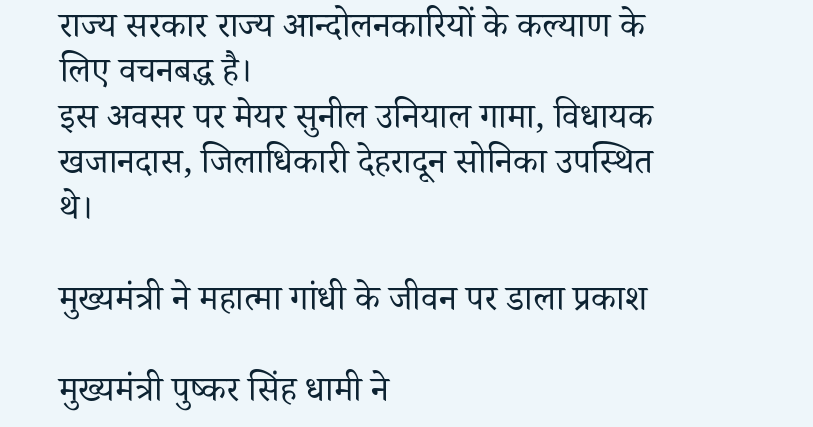राज्य सरकार राज्य आन्दोलनकारियों के कल्याण के लिए वचनबद्ध है।
इस अवसर पर मेयर सुनील उनियाल गामा, विधायक खजानदास, जिलाधिकारी देहरादून सोनिका उपस्थित थे।

मुख्यमंत्री ने महात्मा गांधी के जीवन पर डाला प्रकाश

मुख्यमंत्री पुष्कर सिंह धामी ने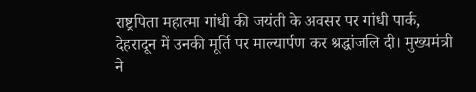राष्ट्रपिता महात्मा गांधी की जयंती के अवसर पर गांधी पार्क, देहरादून में उनकी मूर्ति पर माल्यार्पण कर श्रद्धांजलि दी। मुख्यमंत्री ने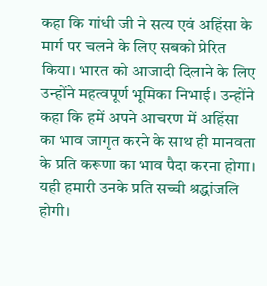कहा कि गांधी जी ने सत्य एवं अहिंसा के मार्ग पर चलने के लिए सबको प्रेरित किया। भारत को आजादी दिलाने के लिए उन्होंने महत्वपूर्ण भूमिका निभाई। उन्होंने कहा कि हमें अपने आचरण में अहिंसा का भाव जागृत करने के साथ ही मानवता के प्रति करूणा का भाव पैदा करना होगा। यही हमारी उनके प्रति सच्ची श्रद्धांजलि होगी।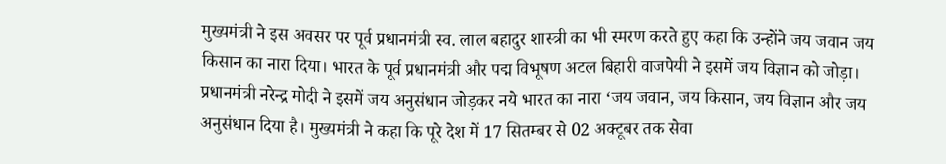मुख्यमंत्री ने इस अवसर पर पूर्व प्रधानमंत्री स्व. लाल बहादुर शास्त्री का भी स्मरण करते हुए कहा कि उन्होंने जय जवान जय किसान का नारा दिया। भारत के पूर्व प्रधानमंत्री और पद्म विभूषण अटल बिहारी वाजपेयी ने इसमें जय विज्ञान को जोड़ा। प्रधानमंत्री नरेन्द्र मोदी ने इसमें जय अनुसंधान जोड़कर नये भारत का नारा ‘जय जवान, जय किसान, जय विज्ञान और जय अनुसंधान दिया है। मुख्यमंत्री ने कहा कि पूरे देश में 17 सितम्बर से 02 अक्टूबर तक सेवा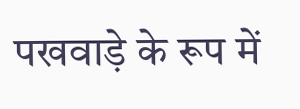पखवाड़े के रूप में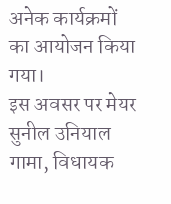अनेक कार्यक्रमों का आयोजन किया गया।
इस अवसर पर मेयर सुनील उनियाल गामा, विधायक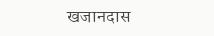खजानदास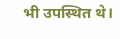भी उपस्थित थे।